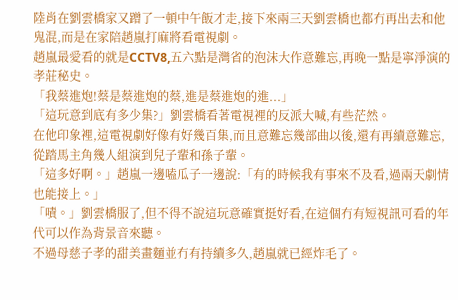陸肖在劉雲橋家又蹭了一頓中午飯才走,接下來兩三天劉雲橋也都冇再出去和他鬼混,而是在家陪趙嵐打麻將看電視劇。
趙嵐最愛看的就是CCTV8,五六點是灣省的泡沫大作意難忘,再晚一點是寧淨演的孝莊秘史。
「我蔡進炮!蔡是蔡進炮的蔡,進是蔡進炮的進...」
「這玩意到底有多少集?」劉雲橋看著電視裡的反派大喊,有些茫然。
在他印象裡,這電視劇好像有好幾百集,而且意難忘幾部曲以後,還有再續意難忘,從踏馬主角幾人組演到兒子輩和孫子輩。
「這多好啊。」趙嵐一邊嗑瓜子一邊說:「有的時候我有事來不及看,過兩天劇情也能接上。」
「嘖。」劉雲橋服了,但不得不說這玩意確實挺好看,在這個冇有短視訊可看的年代可以作為背景音來聽。
不過母慈子孝的甜美畫麵並冇有持續多久,趙嵐就已經炸毛了。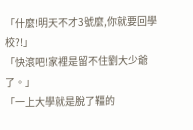「什麼!明天不才3號麼,你就要回學校?!」
「快滾吧!家裡是留不住劉大少爺了。」
「一上大學就是脫了韁的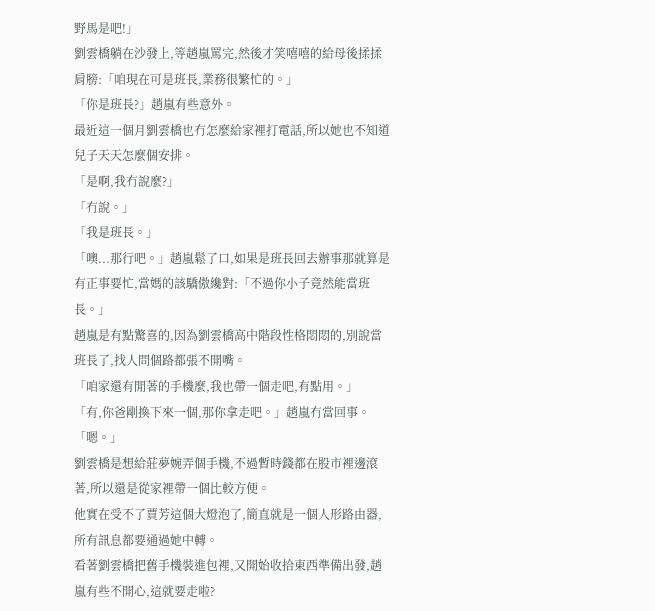野馬是吧!」
劉雲橋躺在沙發上,等趙嵐罵完,然後才笑嘻嘻的給母後揉揉肩膀:「咱現在可是班長,業務很繁忙的。」
「你是班長?」趙嵐有些意外。
最近這一個月劉雲橋也冇怎麼給家裡打電話,所以她也不知道兒子天天怎麼個安排。
「是啊,我冇說麼?」
「冇說。」
「我是班長。」
「噢...那行吧。」趙嵐鬆了口,如果是班長回去辦事那就算是有正事要忙,當媽的該驕傲纔對:「不過你小子竟然能當班長。」
趙嵐是有點驚喜的,因為劉雲橋高中階段性格悶悶的,別說當班長了,找人問個路都張不開嘴。
「咱家還有閒著的手機麼,我也帶一個走吧,有點用。」
「有,你爸剛換下來一個,那你拿走吧。」趙嵐冇當回事。
「嗯。」
劉雲橋是想給莊夢婉弄個手機,不過暫時錢都在股市裡邊滾著,所以還是從家裡帶一個比較方便。
他實在受不了賈芳這個大燈泡了,簡直就是一個人形路由器,所有訊息都要通過她中轉。
看著劉雲橋把舊手機裝進包裡,又開始收拾東西準備出發,趙嵐有些不開心,這就要走啦?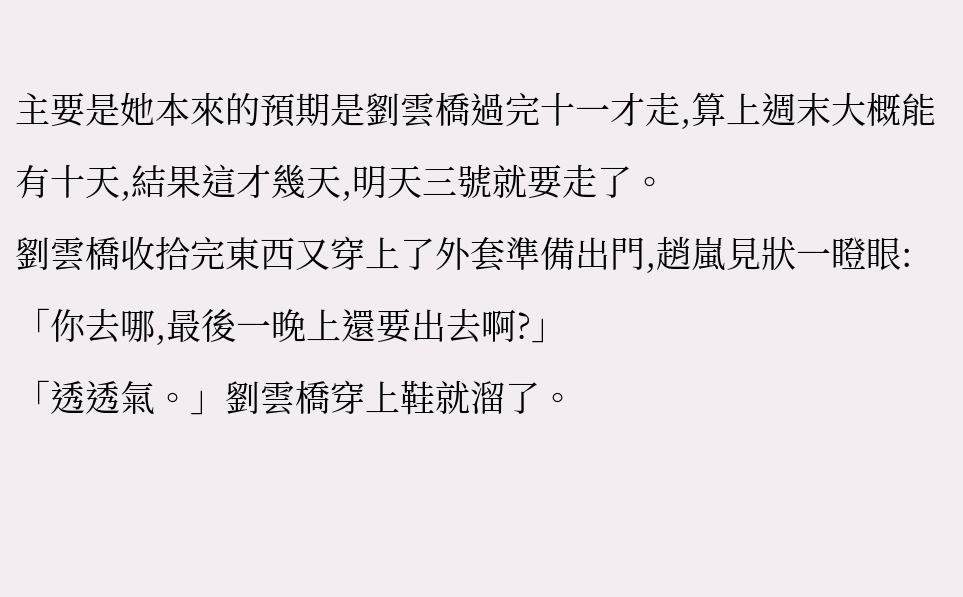主要是她本來的預期是劉雲橋過完十一才走,算上週末大概能有十天,結果這才幾天,明天三號就要走了。
劉雲橋收拾完東西又穿上了外套準備出門,趙嵐見狀一瞪眼:「你去哪,最後一晚上還要出去啊?」
「透透氣。」劉雲橋穿上鞋就溜了。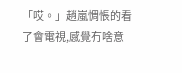「哎。」趙嵐惆悵的看了會電視,感覺冇啥意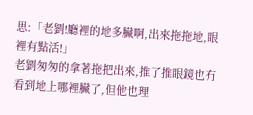思:「老劉!廳裡的地多臟啊,出來拖拖地,眼裡有點活!」
老劉匆匆的拿著拖把出來,推了推眼鏡也冇看到地上哪裡臟了,但他也理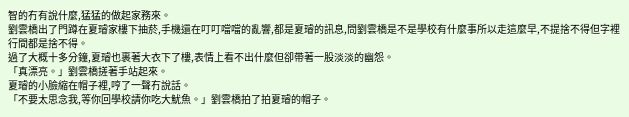智的冇有說什麼,猛猛的做起家務來。
劉雲橋出了門蹲在夏璿家樓下抽菸,手機還在叮叮噹噹的亂響,都是夏璿的訊息,問劉雲橋是不是學校有什麼事所以走這麼早,不提捨不得但字裡行間都是捨不得。
過了大概十多分鐘,夏璿也裹著大衣下了樓,表情上看不出什麼但卻帶著一股淡淡的幽怨。
「真漂亮。」劉雲橋搓著手站起來。
夏璿的小臉縮在帽子裡,哼了一聲冇說話。
「不要太思念我,等你回學校請你吃大魷魚。」劉雲橋拍了拍夏璿的帽子。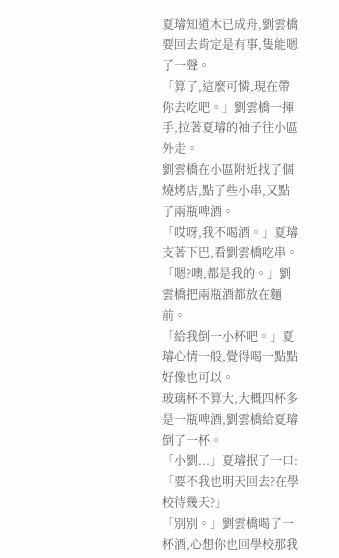夏璿知道木已成舟,劉雲橋要回去肯定是有事,隻能嗯了一聲。
「算了,這麼可憐,現在帶你去吃吧。」劉雲橋一揮手,拉著夏璿的袖子往小區外走。
劉雲橋在小區附近找了個燒烤店,點了些小串,又點了兩瓶啤酒。
「哎呀,我不喝酒。」夏璿支著下巴,看劉雲橋吃串。
「嗯?噢,都是我的。」劉雲橋把兩瓶酒都放在麵前。
「給我倒一小杯吧。」夏璿心情一般,覺得喝一點點好像也可以。
玻璃杯不算大,大概四杯多是一瓶啤酒,劉雲橋給夏璿倒了一杯。
「小劉...」夏璿抿了一口:「要不我也明天回去?在學校待幾天?」
「別別。」劉雲橋喝了一杯酒,心想你也回學校那我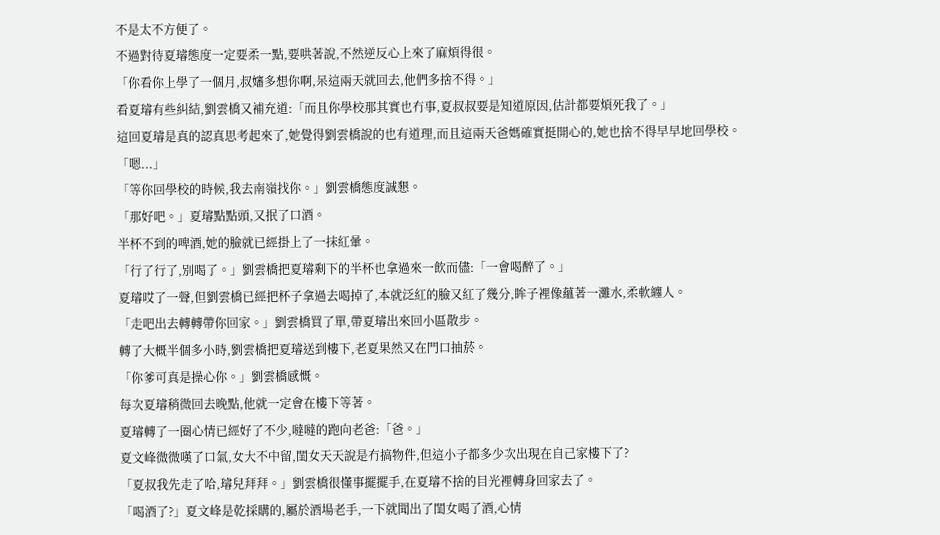不是太不方便了。
不過對待夏璿態度一定要柔一點,要哄著說,不然逆反心上來了麻煩得很。
「你看你上學了一個月,叔嬸多想你啊,呆這兩天就回去,他們多捨不得。」
看夏璿有些糾結,劉雲橋又補充道:「而且你學校那其實也冇事,夏叔叔要是知道原因,估計都要煩死我了。」
這回夏璿是真的認真思考起來了,她覺得劉雲橋說的也有道理,而且這兩天爸媽確實挺開心的,她也捨不得早早地回學校。
「嗯...」
「等你回學校的時候,我去南嶺找你。」劉雲橋態度誠懇。
「那好吧。」夏璿點點頭,又抿了口酒。
半杯不到的啤酒,她的臉就已經掛上了一抹紅暈。
「行了行了,別喝了。」劉雲橋把夏璿剩下的半杯也拿過來一飲而儘:「一會喝醉了。」
夏璿哎了一聲,但劉雲橋已經把杯子拿過去喝掉了,本就泛紅的臉又紅了幾分,眸子裡像蘊著一灘水,柔軟纏人。
「走吧出去轉轉帶你回家。」劉雲橋買了單,帶夏璿出來回小區散步。
轉了大概半個多小時,劉雲橋把夏璿送到樓下,老夏果然又在門口抽菸。
「你爹可真是操心你。」劉雲橋感慨。
每次夏璿稍微回去晚點,他就一定會在樓下等著。
夏璿轉了一圈心情已經好了不少,噠噠的跑向老爸:「爸。」
夏文峰微微嘆了口氣,女大不中留,閨女天天說是冇搞物件,但這小子都多少次出現在自己家樓下了?
「夏叔我先走了哈,璿兒拜拜。」劉雲橋很懂事擺擺手,在夏璿不捨的目光裡轉身回家去了。
「喝酒了?」夏文峰是乾採購的,屬於酒場老手,一下就聞出了閨女喝了酒,心情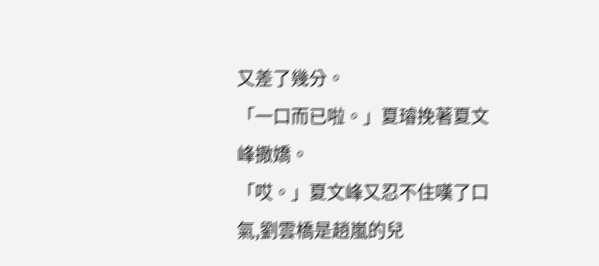又差了幾分。
「一口而已啦。」夏璿挽著夏文峰撒嬌。
「哎。」夏文峰又忍不住嘆了口氣,劉雲橋是趙嵐的兒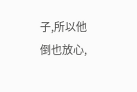子,所以他倒也放心,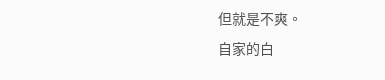但就是不爽。
自家的白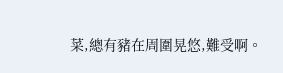菜,總有豬在周圍晃悠,難受啊。